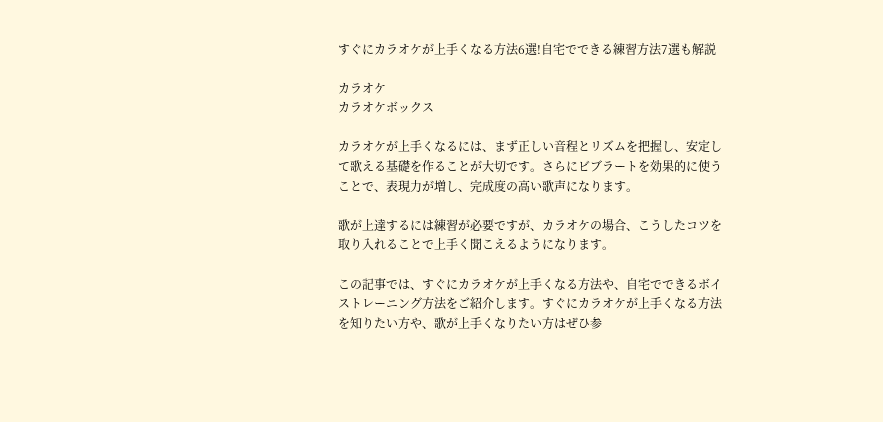すぐにカラオケが上手くなる方法6選!自宅でできる練習方法7選も解説

カラオケ
カラオケボックス

カラオケが上手くなるには、まず正しい音程とリズムを把握し、安定して歌える基礎を作ることが大切です。さらにビブラートを効果的に使うことで、表現力が増し、完成度の高い歌声になります。

歌が上達するには練習が必要ですが、カラオケの場合、こうしたコツを取り入れることで上手く聞こえるようになります。

この記事では、すぐにカラオケが上手くなる方法や、自宅でできるボイストレーニング方法をご紹介します。すぐにカラオケが上手くなる方法を知りたい方や、歌が上手くなりたい方はぜひ参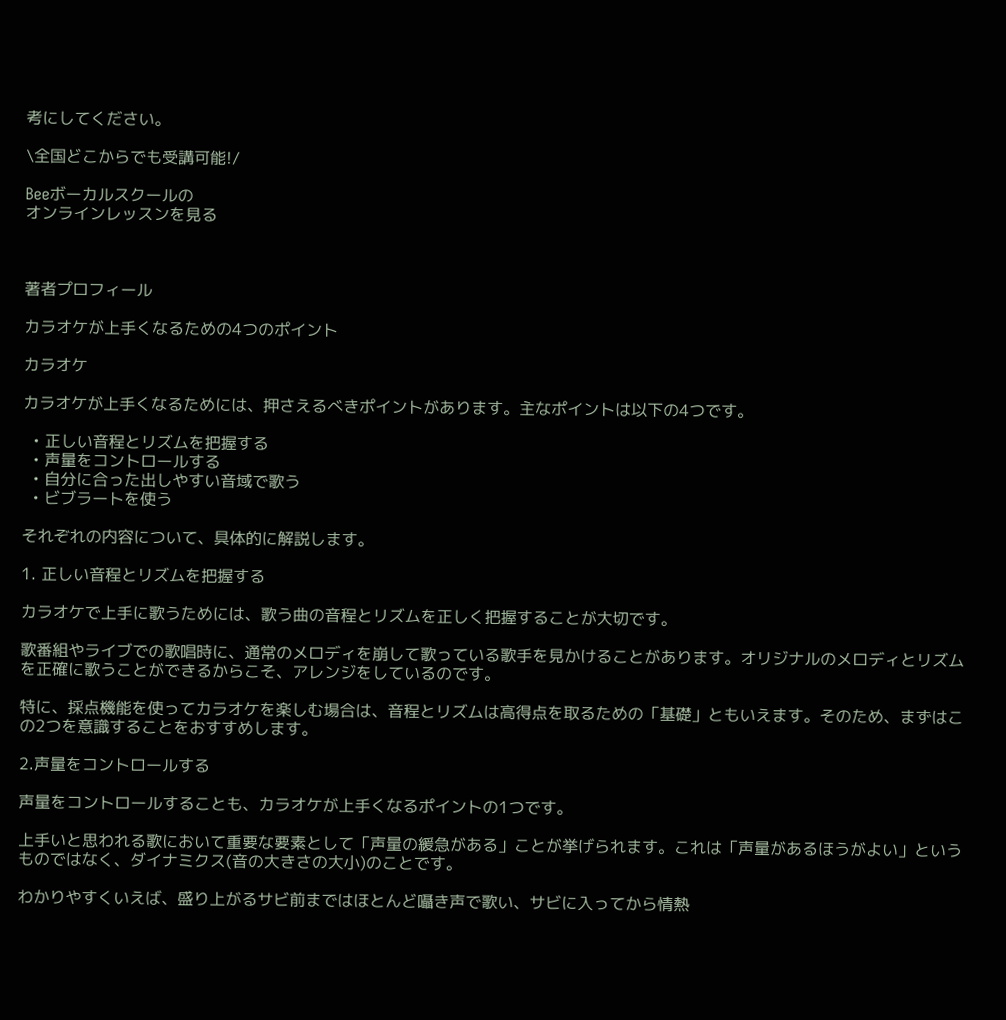考にしてください。

\全国どこからでも受講可能!/

Beeボーカルスクールの
オンラインレッスンを見る



著者プロフィール

カラオケが上手くなるための4つのポイント

カラオケ

カラオケが上手くなるためには、押さえるべきポイントがあります。主なポイントは以下の4つです。

  • 正しい音程とリズムを把握する
  • 声量をコントロールする
  • 自分に合った出しやすい音域で歌う
  • ビブラートを使う

それぞれの内容について、具体的に解説します。

1. 正しい音程とリズムを把握する

カラオケで上手に歌うためには、歌う曲の音程とリズムを正しく把握することが大切です。

歌番組やライブでの歌唱時に、通常のメロディを崩して歌っている歌手を見かけることがあります。オリジナルのメロディとリズムを正確に歌うことができるからこそ、アレンジをしているのです。

特に、採点機能を使ってカラオケを楽しむ場合は、音程とリズムは高得点を取るための「基礎」ともいえます。そのため、まずはこの2つを意識することをおすすめします。

2.声量をコントロールする

声量をコントロールすることも、カラオケが上手くなるポイントの1つです。

上手いと思われる歌において重要な要素として「声量の緩急がある」ことが挙げられます。これは「声量があるほうがよい」というものではなく、ダイナミクス(音の大きさの大小)のことです。

わかりやすくいえば、盛り上がるサビ前まではほとんど囁き声で歌い、サビに入ってから情熱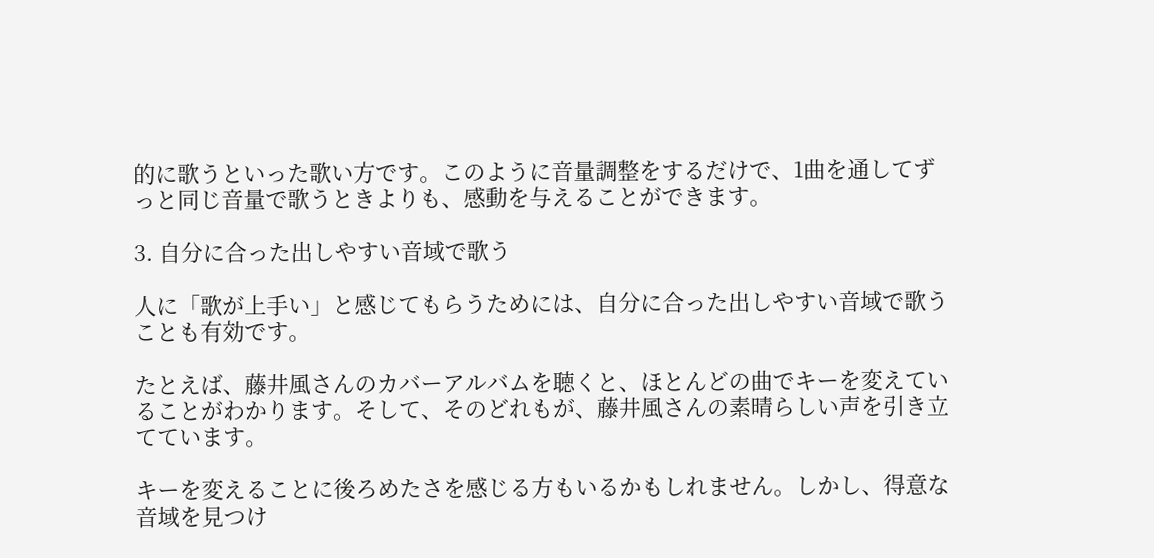的に歌うといった歌い方です。このように音量調整をするだけで、1曲を通してずっと同じ音量で歌うときよりも、感動を与えることができます。

3. 自分に合った出しやすい音域で歌う

人に「歌が上手い」と感じてもらうためには、自分に合った出しやすい音域で歌うことも有効です。

たとえば、藤井風さんのカバーアルバムを聴くと、ほとんどの曲でキーを変えていることがわかります。そして、そのどれもが、藤井風さんの素晴らしい声を引き立てています。

キーを変えることに後ろめたさを感じる方もいるかもしれません。しかし、得意な音域を見つけ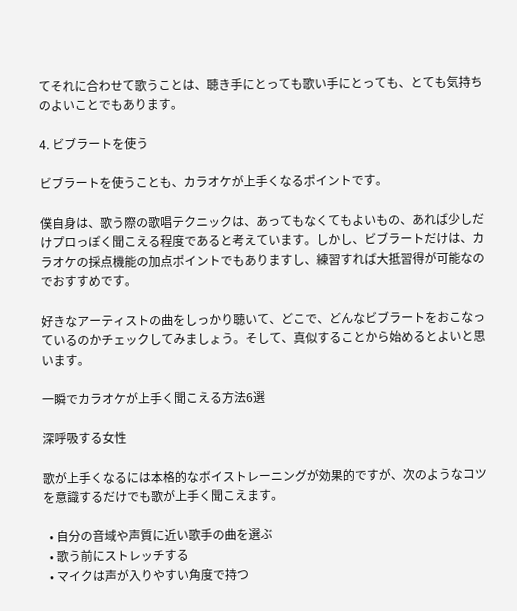てそれに合わせて歌うことは、聴き手にとっても歌い手にとっても、とても気持ちのよいことでもあります。

4. ビブラートを使う

ビブラートを使うことも、カラオケが上手くなるポイントです。

僕自身は、歌う際の歌唱テクニックは、あってもなくてもよいもの、あれば少しだけプロっぽく聞こえる程度であると考えています。しかし、ビブラートだけは、カラオケの採点機能の加点ポイントでもありますし、練習すれば大抵習得が可能なのでおすすめです。

好きなアーティストの曲をしっかり聴いて、どこで、どんなビブラートをおこなっているのかチェックしてみましょう。そして、真似することから始めるとよいと思います。

一瞬でカラオケが上手く聞こえる方法6選

深呼吸する女性

歌が上手くなるには本格的なボイストレーニングが効果的ですが、次のようなコツを意識するだけでも歌が上手く聞こえます。

  • 自分の音域や声質に近い歌手の曲を選ぶ
  • 歌う前にストレッチする
  • マイクは声が入りやすい角度で持つ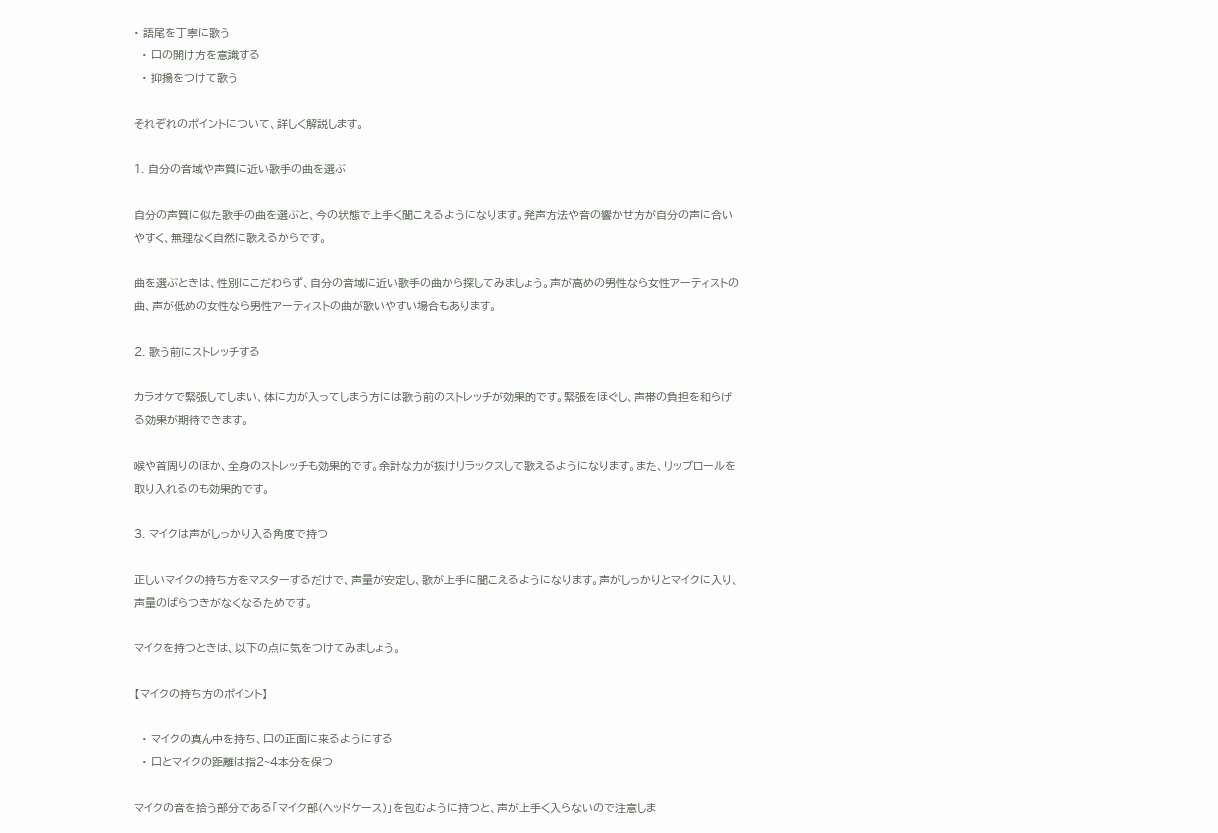• 語尾を丁寧に歌う
  • 口の開け方を意識する
  • 抑揚をつけて歌う

それぞれのポイントについて、詳しく解説します。

1. 自分の音域や声質に近い歌手の曲を選ぶ

自分の声質に似た歌手の曲を選ぶと、今の状態で上手く聞こえるようになります。発声方法や音の響かせ方が自分の声に合いやすく、無理なく自然に歌えるからです。

曲を選ぶときは、性別にこだわらず、自分の音域に近い歌手の曲から探してみましょう。声が高めの男性なら女性アーティストの曲、声が低めの女性なら男性アーティストの曲が歌いやすい場合もあります。

2. 歌う前にストレッチする

カラオケで緊張してしまい、体に力が入ってしまう方には歌う前のストレッチが効果的です。緊張をほぐし、声帯の負担を和らげる効果が期待できます。

喉や首周りのほか、全身のストレッチも効果的です。余計な力が抜けリラックスして歌えるようになります。また、リップロールを取り入れるのも効果的です。

3. マイクは声がしっかり入る角度で持つ

正しいマイクの持ち方をマスターするだけで、声量が安定し、歌が上手に聞こえるようになります。声がしっかりとマイクに入り、声量のばらつきがなくなるためです。

マイクを持つときは、以下の点に気をつけてみましょう。

【マイクの持ち方のポイント】

  • マイクの真ん中を持ち、口の正面に来るようにする
  • 口とマイクの距離は指2~4本分を保つ

マイクの音を拾う部分である「マイク部(ヘッドケース)」を包むように持つと、声が上手く入らないので注意しま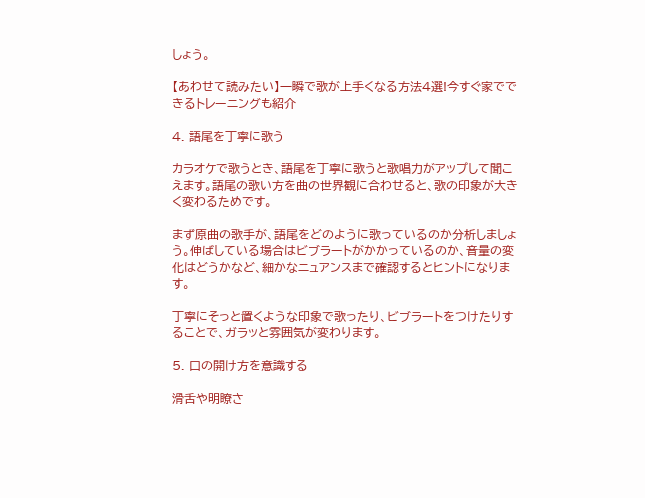しょう。

【あわせて読みたい】一瞬で歌が上手くなる方法4選!今すぐ家でできるトレーニングも紹介

4. 語尾を丁寧に歌う

カラオケで歌うとき、語尾を丁寧に歌うと歌唱力がアップして聞こえます。語尾の歌い方を曲の世界観に合わせると、歌の印象が大きく変わるためです。

まず原曲の歌手が、語尾をどのように歌っているのか分析しましょう。伸ばしている場合はビブラートがかかっているのか、音量の変化はどうかなど、細かなニュアンスまで確認するとヒントになります。

丁寧にそっと置くような印象で歌ったり、ビブラートをつけたりすることで、ガラッと雰囲気が変わります。

5. 口の開け方を意識する

滑舌や明瞭さ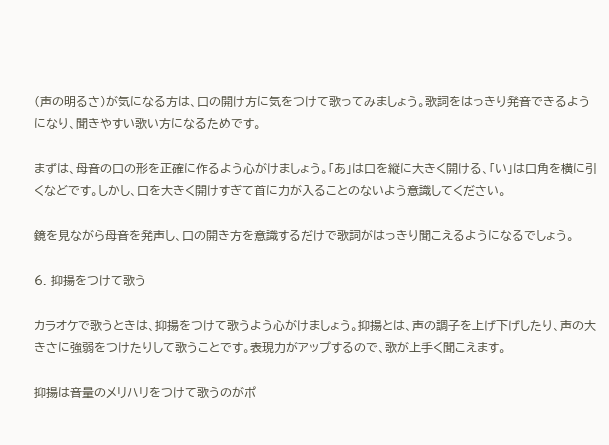(声の明るさ)が気になる方は、口の開け方に気をつけて歌ってみましょう。歌詞をはっきり発音できるようになり、聞きやすい歌い方になるためです。

まずは、母音の口の形を正確に作るよう心がけましょう。「あ」は口を縦に大きく開ける、「い」は口角を横に引くなどです。しかし、口を大きく開けすぎて首に力が入ることのないよう意識してください。

鏡を見ながら母音を発声し、口の開き方を意識するだけで歌詞がはっきり聞こえるようになるでしょう。

6. 抑揚をつけて歌う

カラオケで歌うときは、抑揚をつけて歌うよう心がけましょう。抑揚とは、声の調子を上げ下げしたり、声の大きさに強弱をつけたりして歌うことです。表現力がアップするので、歌が上手く聞こえます。

抑揚は音量のメリハリをつけて歌うのがポ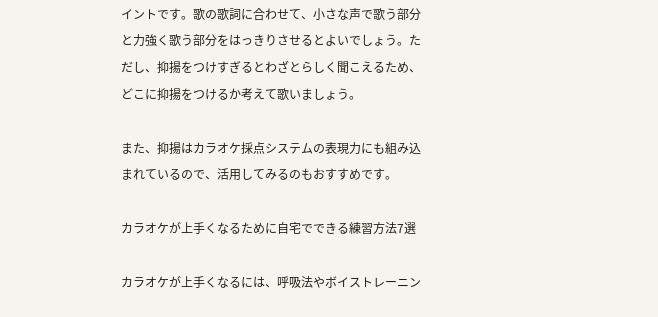イントです。歌の歌詞に合わせて、小さな声で歌う部分と力強く歌う部分をはっきりさせるとよいでしょう。ただし、抑揚をつけすぎるとわざとらしく聞こえるため、どこに抑揚をつけるか考えて歌いましょう。

また、抑揚はカラオケ採点システムの表現力にも組み込まれているので、活用してみるのもおすすめです。

カラオケが上手くなるために自宅でできる練習方法7選

カラオケが上手くなるには、呼吸法やボイストレーニン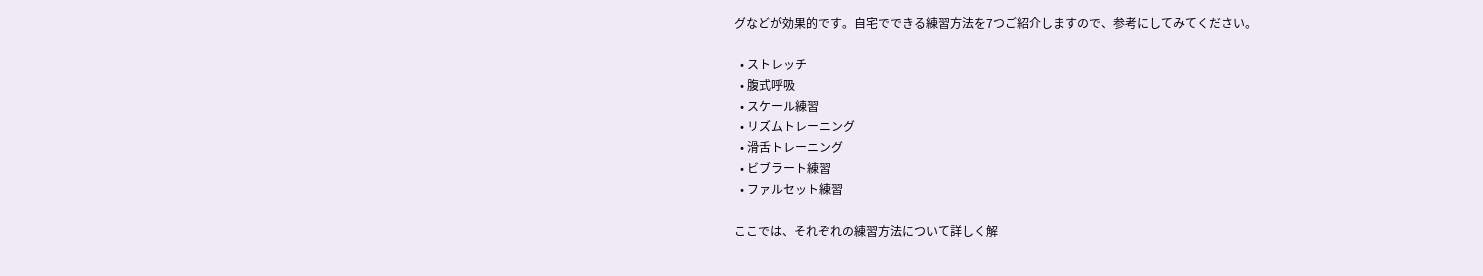グなどが効果的です。自宅でできる練習方法を7つご紹介しますので、参考にしてみてください。

  • ストレッチ
  • 腹式呼吸
  • スケール練習
  • リズムトレーニング
  • 滑舌トレーニング
  • ビブラート練習
  • ファルセット練習

ここでは、それぞれの練習方法について詳しく解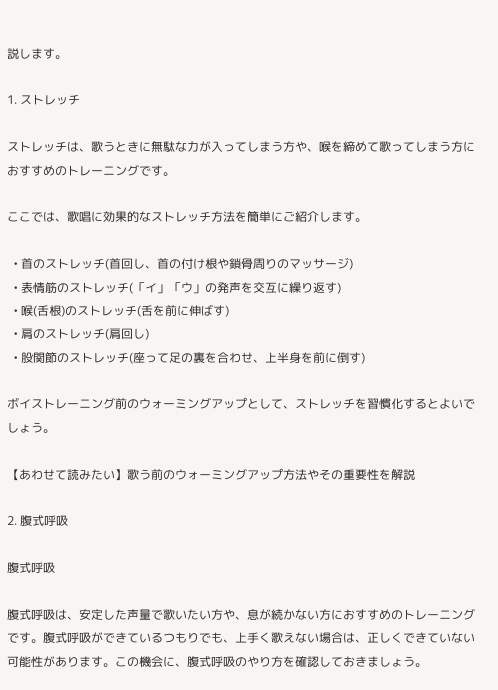説します。

1. ストレッチ

ストレッチは、歌うときに無駄な力が入ってしまう方や、喉を締めて歌ってしまう方におすすめのトレーニングです。

ここでは、歌唱に効果的なストレッチ方法を簡単にご紹介します。

  • 首のストレッチ(首回し、首の付け根や鎖骨周りのマッサージ)
  • 表情筋のストレッチ(「イ」「ウ」の発声を交互に繰り返す)
  • 喉(舌根)のストレッチ(舌を前に伸ばす)
  • 肩のストレッチ(肩回し)
  • 股関節のストレッチ(座って足の裏を合わせ、上半身を前に倒す)

ボイストレーニング前のウォーミングアップとして、ストレッチを習慣化するとよいでしょう。

【あわせて読みたい】歌う前のウォーミングアップ方法やその重要性を解説

2. 腹式呼吸

腹式呼吸

腹式呼吸は、安定した声量で歌いたい方や、息が続かない方におすすめのトレーニングです。腹式呼吸ができているつもりでも、上手く歌えない場合は、正しくできていない可能性があります。この機会に、腹式呼吸のやり方を確認しておきましょう。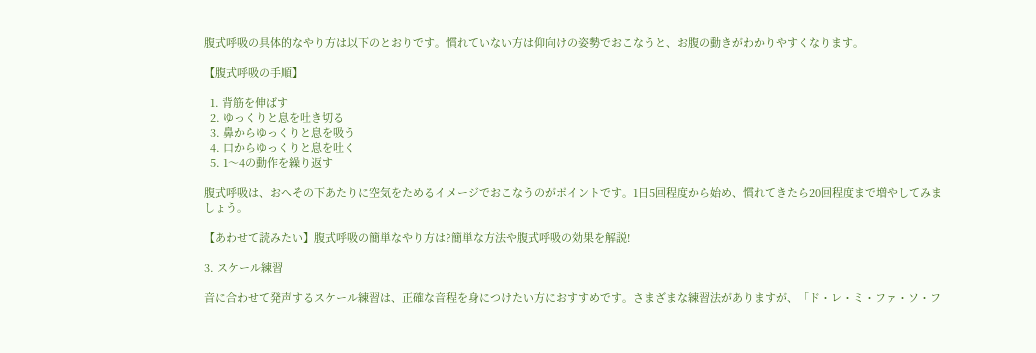腹式呼吸の具体的なやり方は以下のとおりです。慣れていない方は仰向けの姿勢でおこなうと、お腹の動きがわかりやすくなります。

【腹式呼吸の手順】

  1. 背筋を伸ばす
  2. ゆっくりと息を吐き切る
  3. 鼻からゆっくりと息を吸う
  4. 口からゆっくりと息を吐く
  5. 1〜4の動作を繰り返す

腹式呼吸は、おへその下あたりに空気をためるイメージでおこなうのがポイントです。1日5回程度から始め、慣れてきたら20回程度まで増やしてみましょう。

【あわせて読みたい】腹式呼吸の簡単なやり方は?簡単な方法や腹式呼吸の効果を解説!

3. スケール練習

音に合わせて発声するスケール練習は、正確な音程を身につけたい方におすすめです。さまざまな練習法がありますが、「ド・レ・ミ・ファ・ソ・フ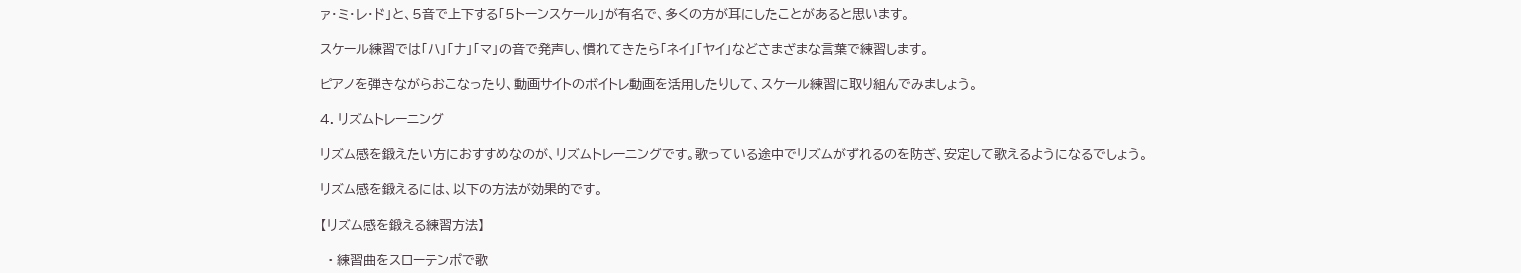ァ・ミ・レ・ド」と、5音で上下する「5トーンスケール」が有名で、多くの方が耳にしたことがあると思います。

スケール練習では「ハ」「ナ」「マ」の音で発声し、慣れてきたら「ネイ」「ヤイ」などさまざまな言葉で練習します。

ピアノを弾きながらおこなったり、動画サイトのボイトレ動画を活用したりして、スケール練習に取り組んでみましょう。

4. リズムトレーニング

リズム感を鍛えたい方におすすめなのが、リズムトレーニングです。歌っている途中でリズムがずれるのを防ぎ、安定して歌えるようになるでしょう。

リズム感を鍛えるには、以下の方法が効果的です。

【リズム感を鍛える練習方法】

  • 練習曲をスローテンポで歌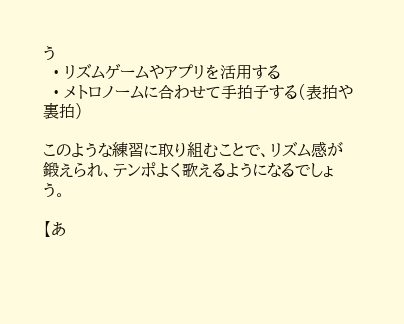う
  • リズムゲームやアプリを活用する
  • メトロノームに合わせて手拍子する(表拍や裏拍)

このような練習に取り組むことで、リズム感が鍛えられ、テンポよく歌えるようになるでしょう。

【あ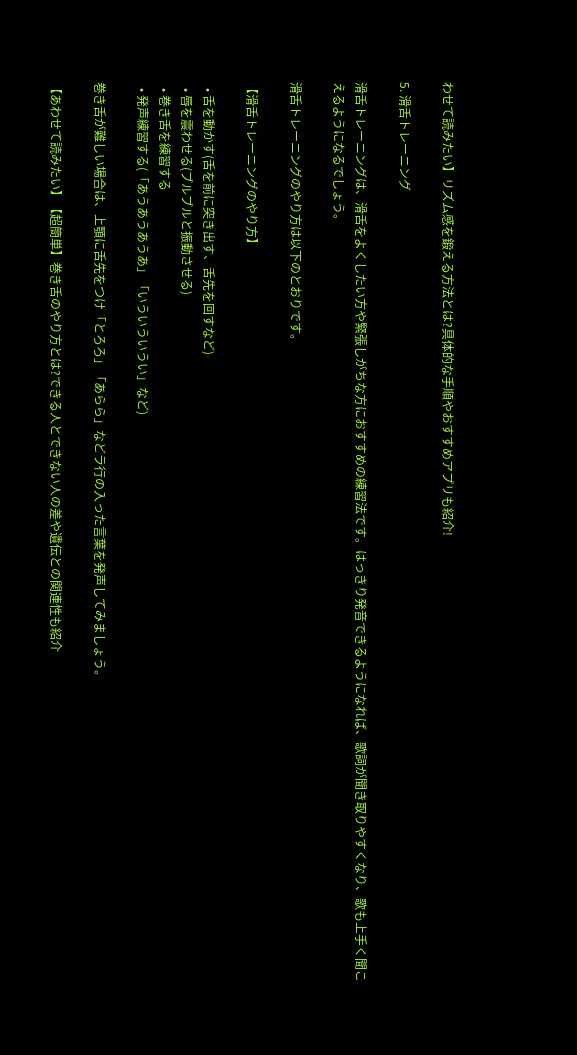わせて読みたい】リズム感を鍛える方法とは?具体的な手順やおすすめアプリも紹介!

5. 滑舌トレーニング

滑舌トレーニングは、滑舌をよくしたい方や緊張しがちな方におすすめの練習法です。はっきり発音できるようになれば、歌詞が聞き取りやすくなり、歌も上手く聞こえるようになるでしょう。

滑舌トレーニングのやり方は以下のとおりです。

【滑舌トレーニングのやり方】

  • 舌を動かす(舌を前に突き出す、舌先を回すなど)
  • 唇を震わせる(ブルブルと振動させる)
  • 巻き舌を練習する
  • 発声練習する(「あうあうあうあ」「いういういうい」など)

巻き舌が難しい場合は、上顎に舌先をつけ「とろろ」「あらら」などラ行の入った言葉を発声してみましょう。

【あわせて読みたい】【超簡単】巻き舌のやり方とは?できる人とできない人の差や遺伝との関連性も紹介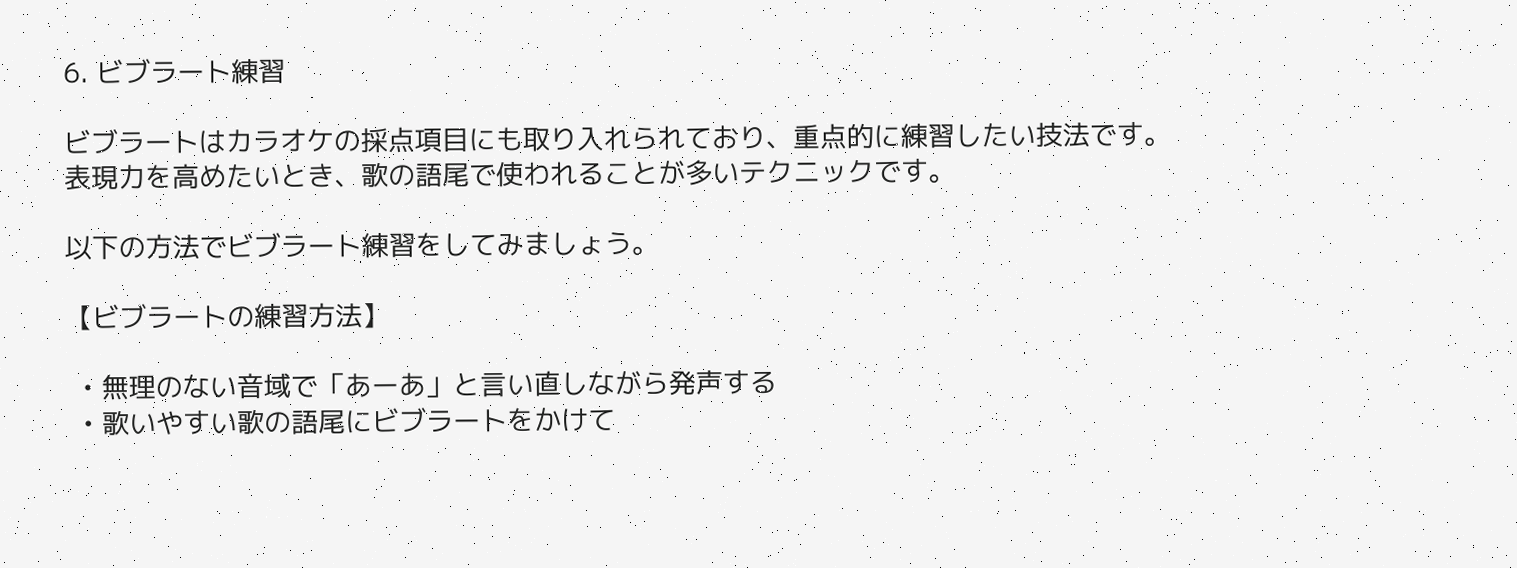6. ビブラート練習

ビブラートはカラオケの採点項目にも取り入れられており、重点的に練習したい技法です。表現力を高めたいとき、歌の語尾で使われることが多いテクニックです。

以下の方法でビブラート練習をしてみましょう。

【ビブラートの練習方法】

  • 無理のない音域で「あーあ」と言い直しながら発声する
  • 歌いやすい歌の語尾にビブラートをかけて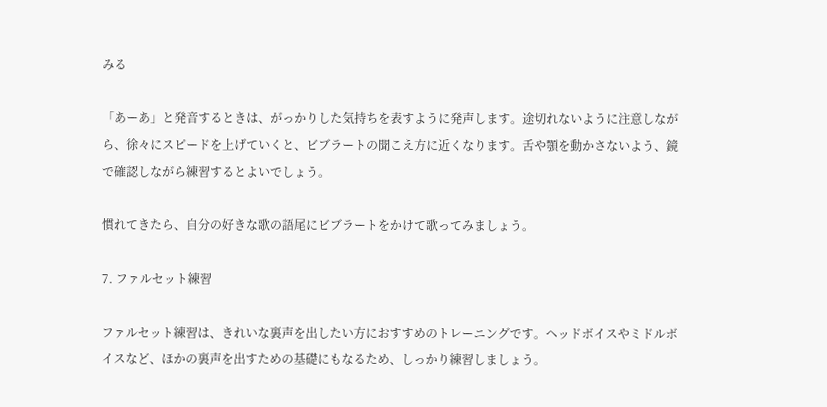みる

「あーあ」と発音するときは、がっかりした気持ちを表すように発声します。途切れないように注意しながら、徐々にスピードを上げていくと、ビブラートの聞こえ方に近くなります。舌や顎を動かさないよう、鏡で確認しながら練習するとよいでしょう。

慣れてきたら、自分の好きな歌の語尾にビブラートをかけて歌ってみましょう。

7. ファルセット練習

ファルセット練習は、きれいな裏声を出したい方におすすめのトレーニングです。ヘッドボイスやミドルボイスなど、ほかの裏声を出すための基礎にもなるため、しっかり練習しましょう。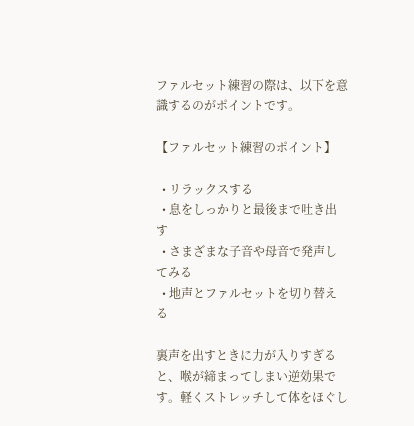ファルセット練習の際は、以下を意識するのがポイントです。

【ファルセット練習のポイント】

  • リラックスする
  • 息をしっかりと最後まで吐き出す
  • さまざまな子音や母音で発声してみる
  • 地声とファルセットを切り替える

裏声を出すときに力が入りすぎると、喉が締まってしまい逆効果です。軽くストレッチして体をほぐし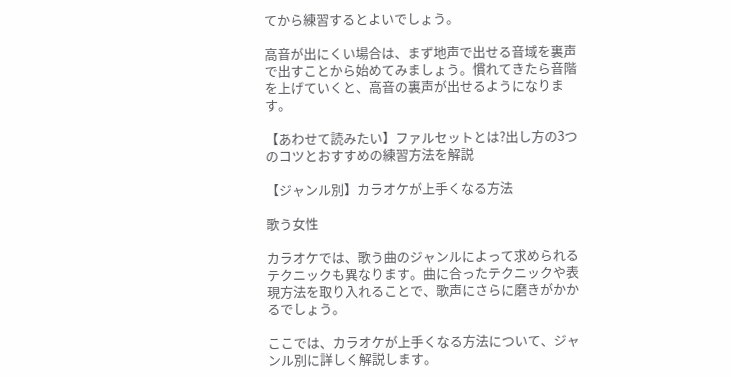てから練習するとよいでしょう。

高音が出にくい場合は、まず地声で出せる音域を裏声で出すことから始めてみましょう。慣れてきたら音階を上げていくと、高音の裏声が出せるようになります。

【あわせて読みたい】ファルセットとは?出し方の3つのコツとおすすめの練習方法を解説

【ジャンル別】カラオケが上手くなる方法

歌う女性

カラオケでは、歌う曲のジャンルによって求められるテクニックも異なります。曲に合ったテクニックや表現方法を取り入れることで、歌声にさらに磨きがかかるでしょう。

ここでは、カラオケが上手くなる方法について、ジャンル別に詳しく解説します。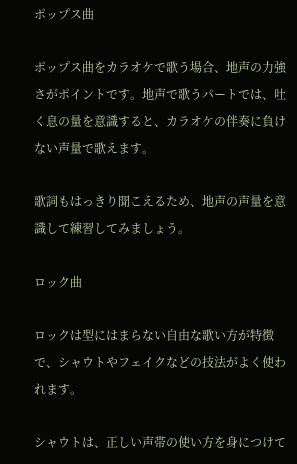ポップス曲

ポップス曲をカラオケで歌う場合、地声の力強さがポイントです。地声で歌うパートでは、吐く息の量を意識すると、カラオケの伴奏に負けない声量で歌えます。

歌詞もはっきり聞こえるため、地声の声量を意識して練習してみましょう。

ロック曲

ロックは型にはまらない自由な歌い方が特徴で、シャウトやフェイクなどの技法がよく使われます。

シャウトは、正しい声帯の使い方を身につけて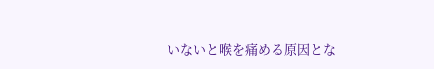いないと喉を痛める原因とな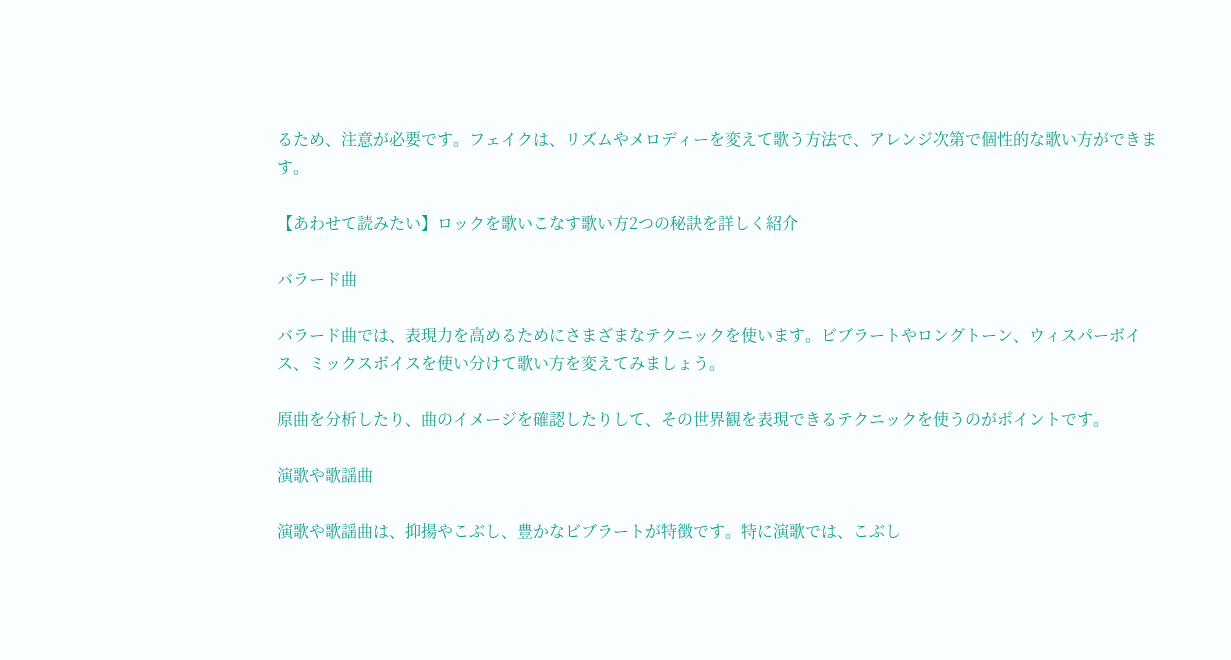るため、注意が必要です。フェイクは、リズムやメロディーを変えて歌う方法で、アレンジ次第で個性的な歌い方ができます。

【あわせて読みたい】ロックを歌いこなす歌い方2つの秘訣を詳しく紹介

バラード曲

バラード曲では、表現力を高めるためにさまざまなテクニックを使います。ビブラートやロングトーン、ウィスパーボイス、ミックスボイスを使い分けて歌い方を変えてみましょう。

原曲を分析したり、曲のイメージを確認したりして、その世界観を表現できるテクニックを使うのがポイントです。

演歌や歌謡曲

演歌や歌謡曲は、抑揚やこぶし、豊かなビブラートが特徴です。特に演歌では、こぶし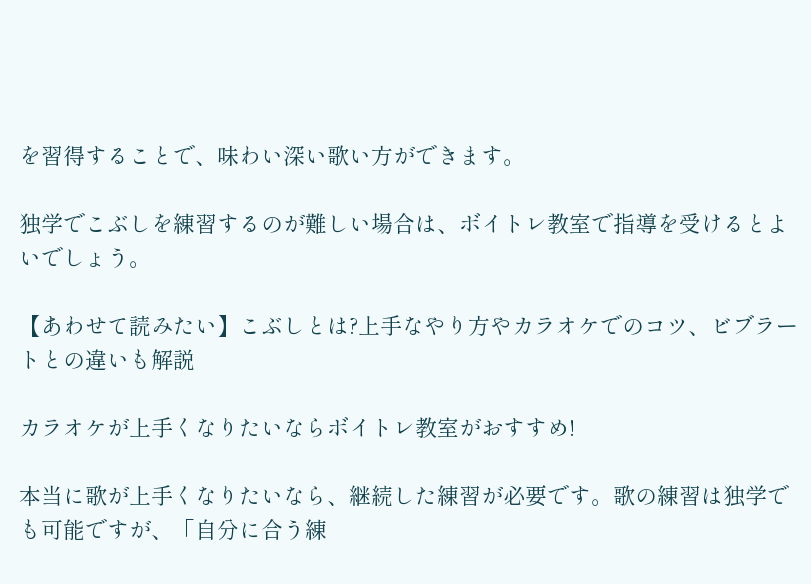を習得することで、味わい深い歌い方ができます。

独学でこぶしを練習するのが難しい場合は、ボイトレ教室で指導を受けるとよいでしょう。

【あわせて読みたい】こぶしとは?上手なやり方やカラオケでのコツ、ビブラートとの違いも解説

カラオケが上手くなりたいならボイトレ教室がおすすめ!

本当に歌が上手くなりたいなら、継続した練習が必要です。歌の練習は独学でも可能ですが、「自分に合う練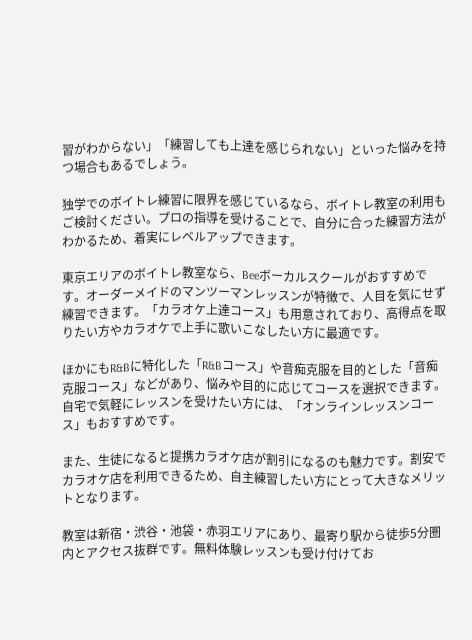習がわからない」「練習しても上達を感じられない」といった悩みを持つ場合もあるでしょう。

独学でのボイトレ練習に限界を感じているなら、ボイトレ教室の利用もご検討ください。プロの指導を受けることで、自分に合った練習方法がわかるため、着実にレベルアップできます。

東京エリアのボイトレ教室なら、Beeボーカルスクールがおすすめです。オーダーメイドのマンツーマンレッスンが特徴で、人目を気にせず練習できます。「カラオケ上達コース」も用意されており、高得点を取りたい方やカラオケで上手に歌いこなしたい方に最適です。

ほかにもR&Bに特化した「R&Bコース」や音痴克服を目的とした「音痴克服コース」などがあり、悩みや目的に応じてコースを選択できます。自宅で気軽にレッスンを受けたい方には、「オンラインレッスンコース」もおすすめです。

また、生徒になると提携カラオケ店が割引になるのも魅力です。割安でカラオケ店を利用できるため、自主練習したい方にとって大きなメリットとなります。

教室は新宿・渋谷・池袋・赤羽エリアにあり、最寄り駅から徒歩5分圏内とアクセス抜群です。無料体験レッスンも受け付けてお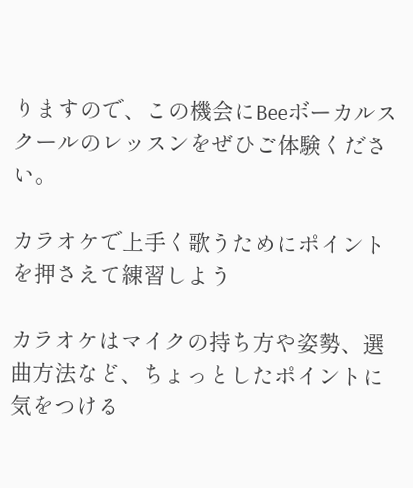りますので、この機会にBeeボーカルスクールのレッスンをぜひご体験ください。

カラオケで上手く歌うためにポイントを押さえて練習しよう

カラオケはマイクの持ち方や姿勢、選曲方法など、ちょっとしたポイントに気をつける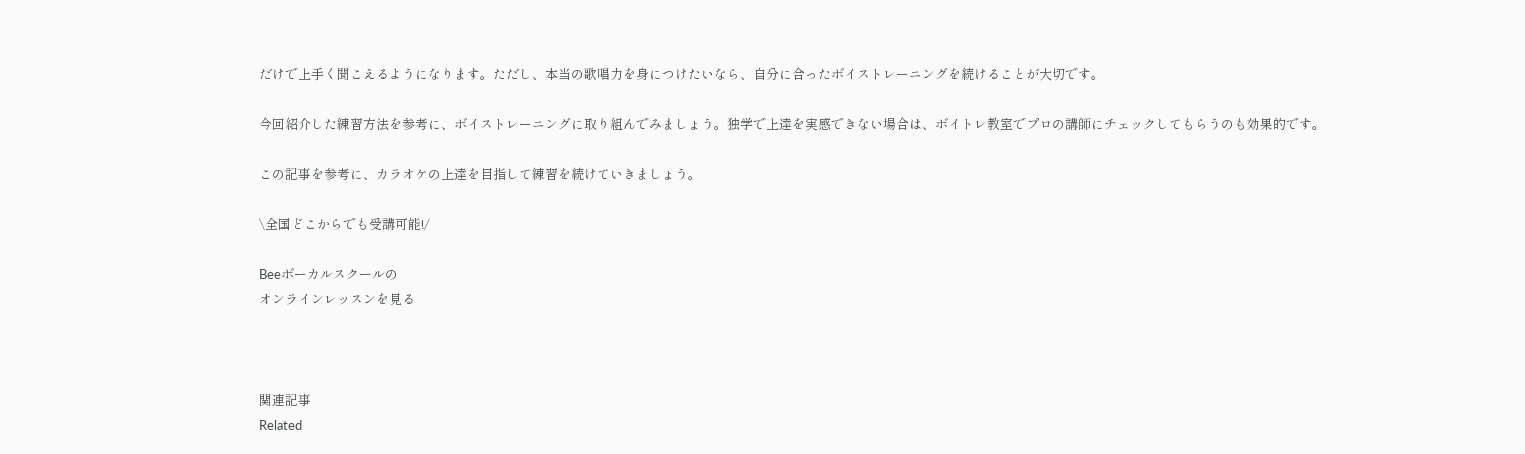だけで上手く聞こえるようになります。ただし、本当の歌唱力を身につけたいなら、自分に合ったボイストレーニングを続けることが大切です。

今回紹介した練習方法を参考に、ボイストレーニングに取り組んでみましょう。独学で上達を実感できない場合は、ボイトレ教室でプロの講師にチェックしてもらうのも効果的です。

この記事を参考に、カラオケの上達を目指して練習を続けていきましょう。

\全国どこからでも受講可能!/

Beeボーカルスクールの
オンラインレッスンを見る



関連記事
Related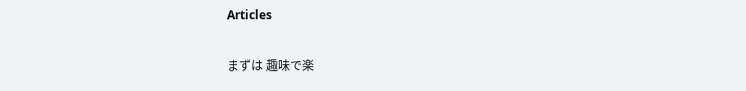Articles

まずは 趣味で楽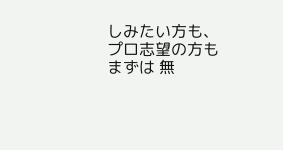しみたい方も、
プロ志望の方も
まずは 無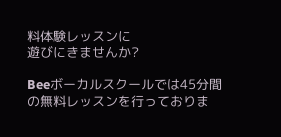料体験レッスンに
遊びにきませんか?

Beeボーカルスクールでは45分間の無料レッスンを行っておりま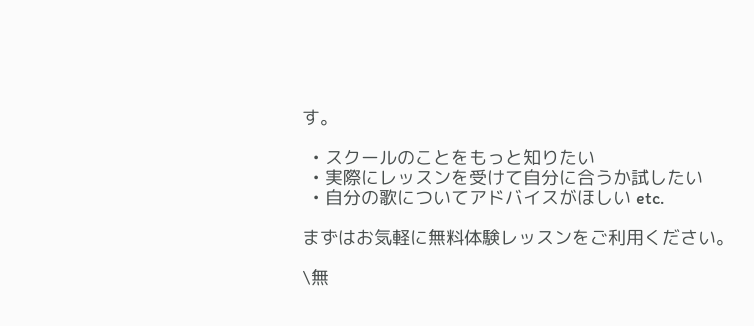す。

  • スクールのことをもっと知りたい
  • 実際にレッスンを受けて自分に合うか試したい
  • 自分の歌についてアドバイスがほしい etc.

まずはお気軽に無料体験レッスンをご利用ください。

\無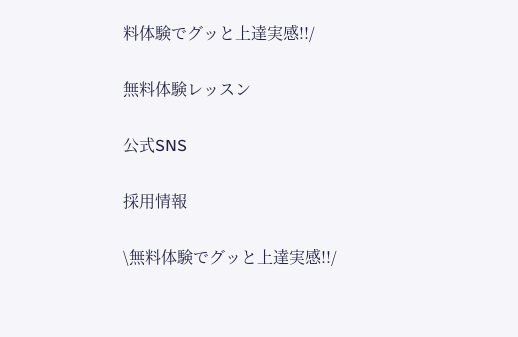料体験でグッと上達実感!!/

無料体験レッスン

公式SNS

採用情報

\無料体験でグッと上達実感!!/